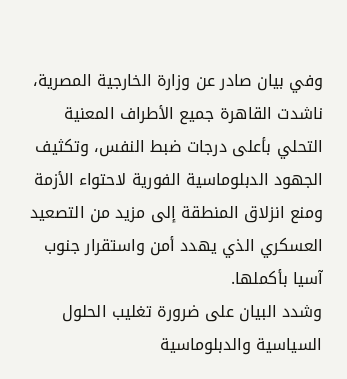وفي بيان صادر عن وزارة الخارجية المصرية، ناشدت القاهرة جميع الأطراف المعنية التحلي بأعلى درجات ضبط النفس، وتكثيف الجهود الدبلوماسية الفورية لاحتواء الأزمة ومنع انزلاق المنطقة إلى مزيد من التصعيد العسكري الذي يهدد أمن واستقرار جنوب آسيا بأكملها.
وشدد البيان على ضرورة تغليب الحلول السياسية والدبلوماسية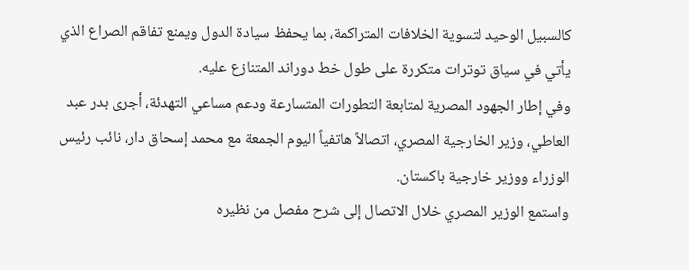كالسبيل الوحيد لتسوية الخلافات المتراكمة، بما يحفظ سيادة الدول ويمنع تفاقم الصراع الذي يأتي في سياق توترات متكررة على طول خط دوراند المتنازع عليه.
وفي إطار الجهود المصرية لمتابعة التطورات المتسارعة ودعم مساعي التهدئة، أجرى بدر عبد العاطي، وزير الخارجية المصري، اتصالاً هاتفياً اليوم الجمعة مع محمد إسحاق دار، نائب رئيس الوزراء ووزير خارجية باكستان.
واستمع الوزير المصري خلال الاتصال إلى شرح مفصل من نظيره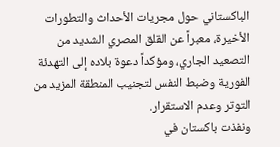الباكستاني حول مجريات الأحداث والتطورات الأخيرة، معبراً عن القلق المصري الشديد من التصعيد الجاري، ومؤكداً دعوة بلاده إلى التهدئة الفورية وضبط النفس لتجنيب المنطقة المزيد من التوتر وعدم الاستقرار.
ونفذت باكستان في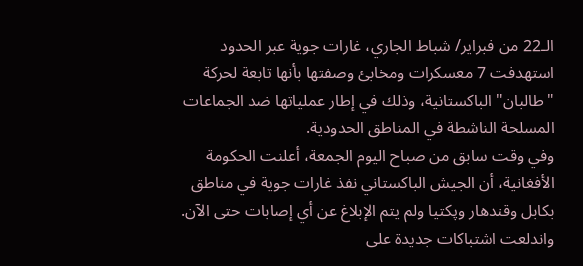الـ22 من فبراير/ شباط الجاري، غارات جوية عبر الحدود استهدفت 7 معسكرات ومخابئ وصفتها بأنها تابعة لحركة "طالبان" الباكستانية، وذلك في إطار عملياتها ضد الجماعات المسلحة الناشطة في المناطق الحدودية.
وفي وقت سابق من صباح اليوم الجمعة، أعلنت الحكومة الأفغانية، أن الجيش الباكستاني نفذ غارات جوية في مناطق بكابل وقندهار وپکتیا ولم يتم الإبلاغ عن أي إصابات حتى الآن.
واندلعت اشتباكات جديدة على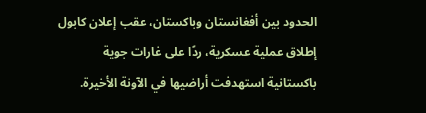الحدود بين أفغانستان وباكستان، عقب إعلان كابول إطلاق عملية عسكرية، ردًا على غارات جوية باكستانية استهدفت أراضيها في الآونة الأخيرة.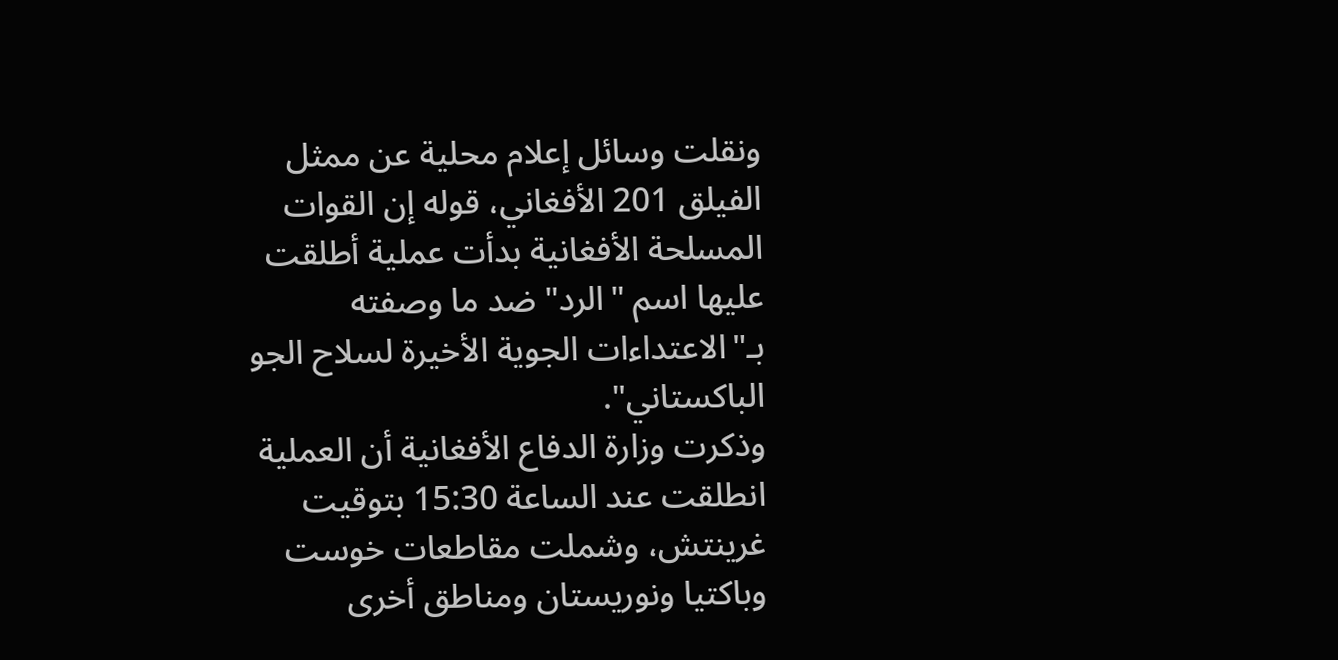ونقلت وسائل إعلام محلية عن ممثل الفيلق 201 الأفغاني، قوله إن القوات المسلحة الأفغانية بدأت عملية أطلقت عليها اسم "الرد" ضد ما وصفته بـ"الاعتداءات الجوية الأخيرة لسلاح الجو الباكستاني".
وذكرت وزارة الدفاع الأفغانية أن العملية انطلقت عند الساعة 15:30 بتوقيت غرينتش، وشملت مقاطعات خوست وباكتيا ونوريستان ومناطق أخرى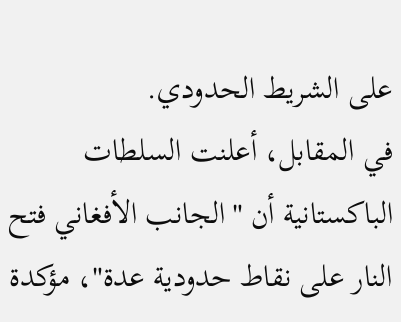على الشريط الحدودي.
في المقابل، أعلنت السلطات الباكستانية أن "الجانب الأفغاني فتح النار على نقاط حدودية عدة"، مؤكدة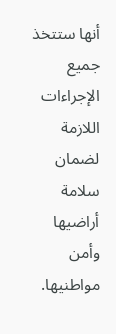أنها ستتخذ جميع الإجراءات اللازمة لضمان سلامة أراضيها وأمن مواطنيها.